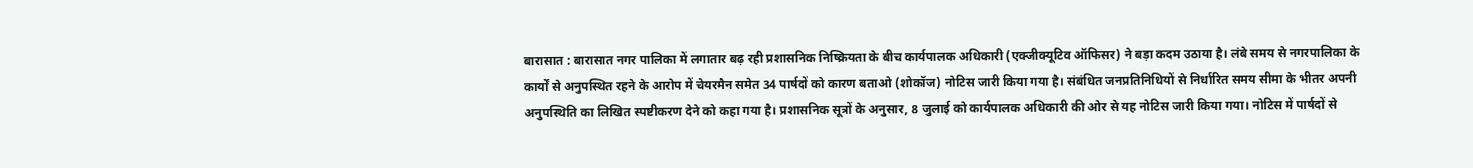बारासात : बारासात नगर पालिका में लगातार बढ़ रही प्रशासनिक निष्क्रियता के बीच कार्यपालक अधिकारी (एक्जीक्यूटिव ऑफिसर) ने बड़ा कदम उठाया है। लंबे समय से नगरपालिका के कार्यों से अनुपस्थित रहने के आरोप में चेयरमैन समेत 34 पार्षदों को कारण बताओ (शोकॉज) नोटिस जारी किया गया है। संबंधित जनप्रतिनिधियों से निर्धारित समय सीमा के भीतर अपनी अनुपस्थिति का लिखित स्पष्टीकरण देने को कहा गया है। प्रशासनिक सूत्रों के अनुसार, 8 जुलाई को कार्यपालक अधिकारी की ओर से यह नोटिस जारी किया गया। नोटिस में पार्षदों से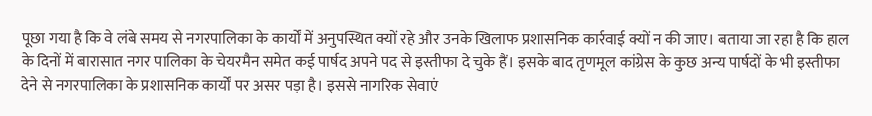पूछा गया है कि वे लंबे समय से नगरपालिका के कार्यों में अनुपस्थित क्यों रहे और उनके खिलाफ प्रशासनिक कार्रवाई क्यों न की जाए। बताया जा रहा है कि हाल के दिनों में बारासात नगर पालिका के चेयरमैन समेत कई पार्षद अपने पद से इस्तीफा दे चुके हैं। इसके बाद तृणमूल कांग्रेस के कुछ अन्य पार्षदों के भी इस्तीफा देने से नगरपालिका के प्रशासनिक कार्यों पर असर पड़ा है। इससे नागरिक सेवाएं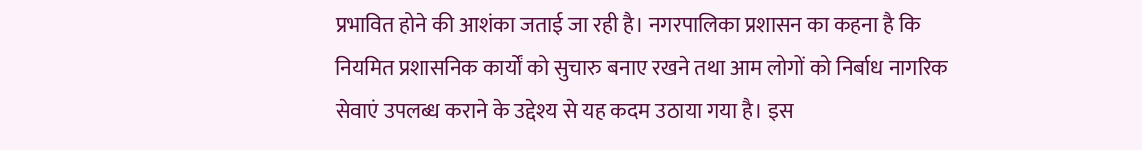प्रभावित होने की आशंका जताई जा रही है। नगरपालिका प्रशासन का कहना है कि नियमित प्रशासनिक कार्यों को सुचारु बनाए रखने तथा आम लोगों को निर्बाध नागरिक सेवाएं उपलब्ध कराने के उद्देश्य से यह कदम उठाया गया है। इस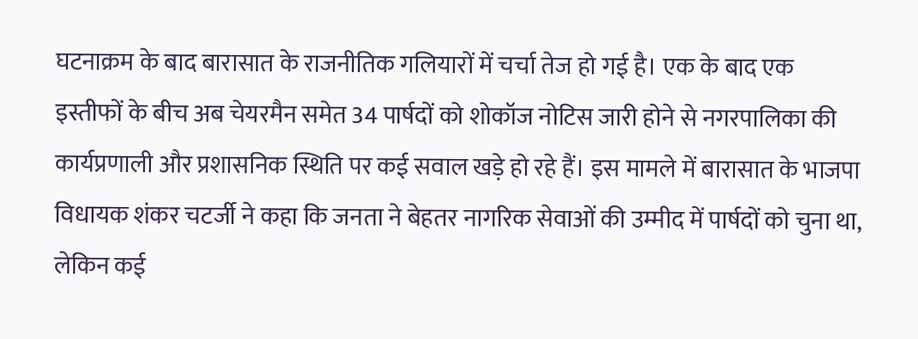घटनाक्रम के बाद बारासात के राजनीतिक गलियारों में चर्चा तेज हो गई है। एक के बाद एक इस्तीफों के बीच अब चेयरमैन समेत 34 पार्षदों को शोकॉज नोटिस जारी होने से नगरपालिका की कार्यप्रणाली और प्रशासनिक स्थिति पर कई सवाल खड़े हो रहे हैं। इस मामले में बारासात के भाजपा विधायक शंकर चटर्जी ने कहा कि जनता ने बेहतर नागरिक सेवाओं की उम्मीद में पार्षदों को चुना था, लेकिन कई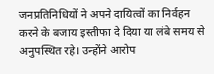जनप्रतिनिधियों ने अपने दायित्वों का निर्वहन करने के बजाय इस्तीफा दे दिया या लंबे समय से अनुपस्थित रहे। उन्होंने आरोप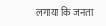लगाया कि जनता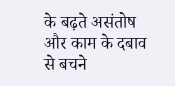के बढ़ते असंतोष और काम के दबाव से बचने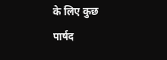के लिए कुछ पार्षद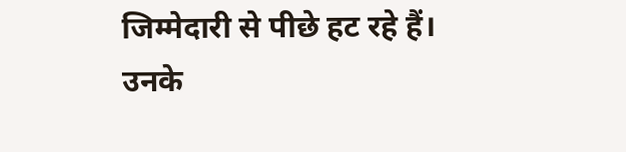जिम्मेदारी से पीछे हट रहे हैं। उनके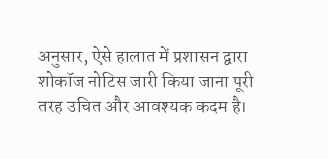अनुसार, ऐसे हालात में प्रशासन द्वारा शोकॉज नोटिस जारी किया जाना पूरी तरह उचित और आवश्यक कदम है।